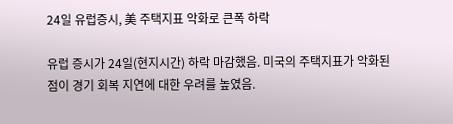24일 유럽증시, 美 주택지표 악화로 큰폭 하락

유럽 증시가 24일(현지시간) 하락 마감했음. 미국의 주택지표가 악화된 점이 경기 회복 지연에 대한 우려를 높였음.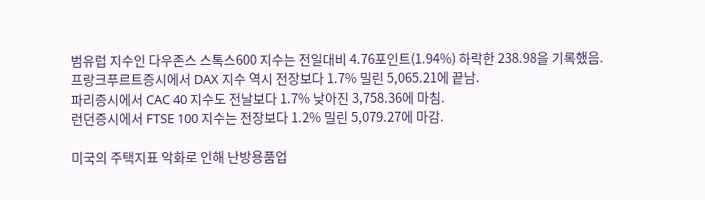범유럽 지수인 다우존스 스톡스600 지수는 전일대비 4.76포인트(1.94%) 하락한 238.98을 기록했음.
프랑크푸르트증시에서 DAX 지수 역시 전장보다 1.7% 밀린 5,065.21에 끝남.
파리증시에서 CAC 40 지수도 전날보다 1.7% 낮아진 3,758.36에 마침.
런던증시에서 FTSE 100 지수는 전장보다 1.2% 밀린 5,079.27에 마감.

미국의 주택지표 악화로 인해 난방용품업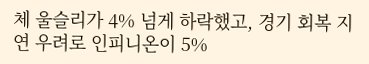체 울슬리가 4% 넘게 하락했고, 경기 회복 지연 우려로 인피니온이 5%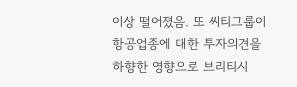이상 떨어졌음. 또 씨티그룹이 항공업종에 대한 투자의견을 하향한 영향으로 브리티시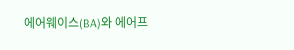에어웨이스(BA)와 에어프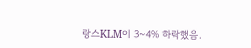랑스KLM이 3~4% 하락했음.